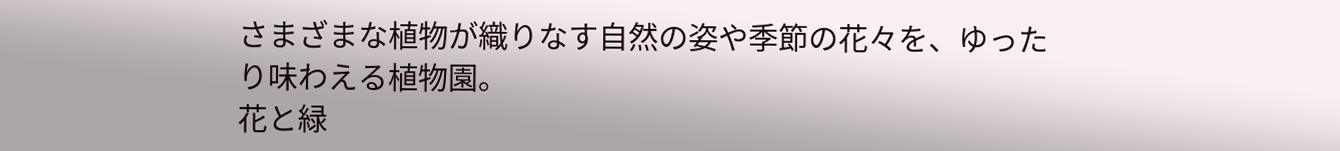さまざまな植物が織りなす自然の姿や季節の花々を、ゆったり味わえる植物園。
花と緑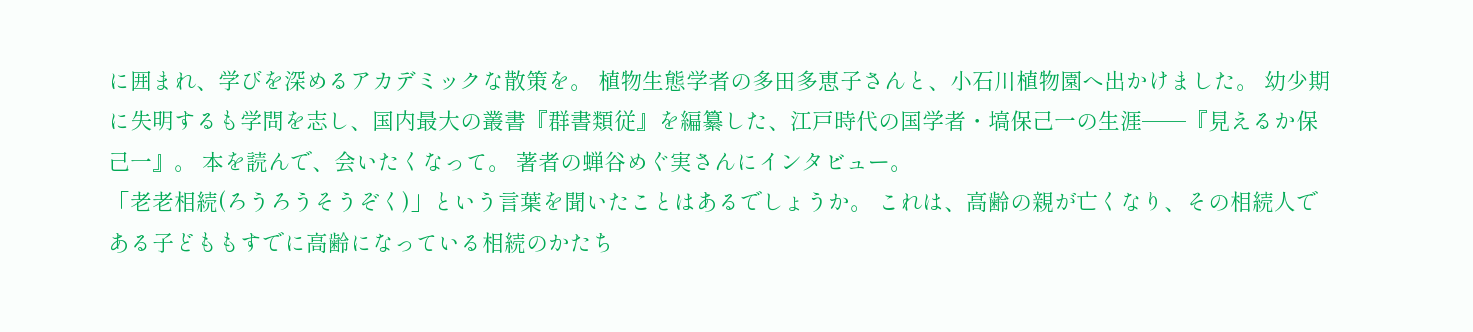に囲まれ、学びを深めるアカデミックな散策を。 植物生態学者の多田多恵子さんと、小石川植物園へ出かけました。 幼少期に失明するも学問を志し、国内最大の叢書『群書類従』を編纂した、江戸時代の国学者・塙保己一の生涯──『見えるか保己一』。 本を読んで、会いたくなって。 著者の蝉谷めぐ実さんにインタビュー。
「老老相続(ろうろうそうぞく)」という言葉を聞いたことはあるでしょうか。 これは、高齢の親が亡くなり、その相続人である子どももすでに高齢になっている相続のかたち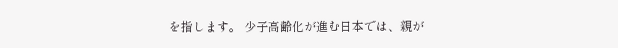を指します。 少子高齢化が進む日本では、親が